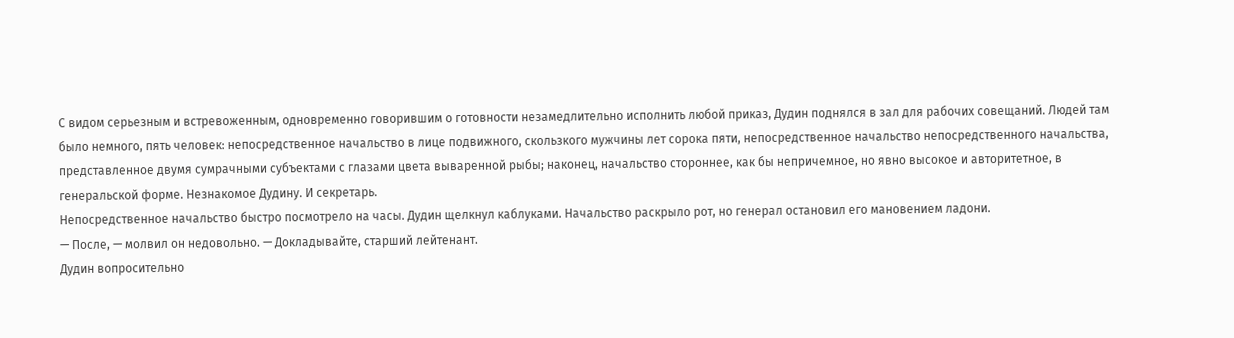С видом серьезным и встревоженным, одновременно говорившим о готовности незамедлительно исполнить любой приказ, Дудин поднялся в зал для рабочих совещаний. Людей там было немного, пять человек: непосредственное начальство в лице подвижного, скользкого мужчины лет сорока пяти, непосредственное начальство непосредственного начальства, представленное двумя сумрачными субъектами с глазами цвета вываренной рыбы; наконец, начальство стороннее, как бы непричемное, но явно высокое и авторитетное, в генеральской форме. Незнакомое Дудину. И секретарь.
Непосредственное начальство быстро посмотрело на часы. Дудин щелкнул каблуками. Начальство раскрыло рот, но генерал остановил его мановением ладони.
— После, — молвил он недовольно. — Докладывайте, старший лейтенант.
Дудин вопросительно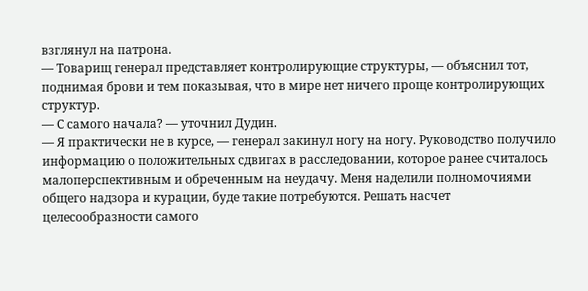взглянул на патрона.
— Товарищ генерал представляет контролирующие структуры, — объяснил тот, поднимая брови и тем показывая, что в мире нет ничего проще контролирующих структур.
— С самого начала? — уточнил Дудин.
— Я практически не в курсе, — генерал закинул ногу на ногу. Руководство получило информацию о положительных сдвигах в расследовании, которое ранее считалось малоперспективным и обреченным на неудачу. Меня наделили полномочиями общего надзора и курации, буде такие потребуются. Решать насчет целесообразности самого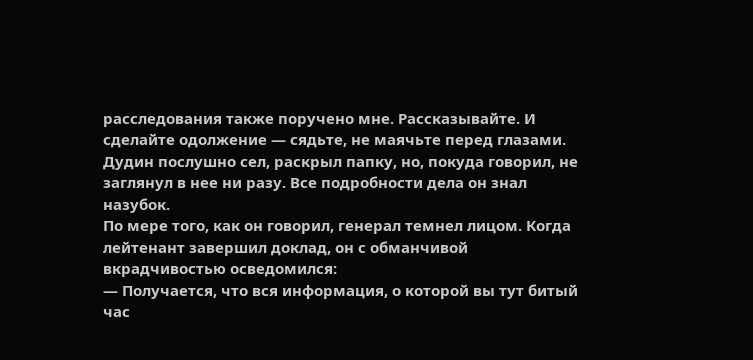расследования также поручено мне. Рассказывайте. И сделайте одолжение — сядьте, не маячьте перед глазами.
Дудин послушно сел, раскрыл папку, но, покуда говорил, не заглянул в нее ни разу. Все подробности дела он знал назубок.
По мере того, как он говорил, генерал темнел лицом. Когда лейтенант завершил доклад, он с обманчивой вкрадчивостью осведомился:
— Получается, что вся информация, о которой вы тут битый час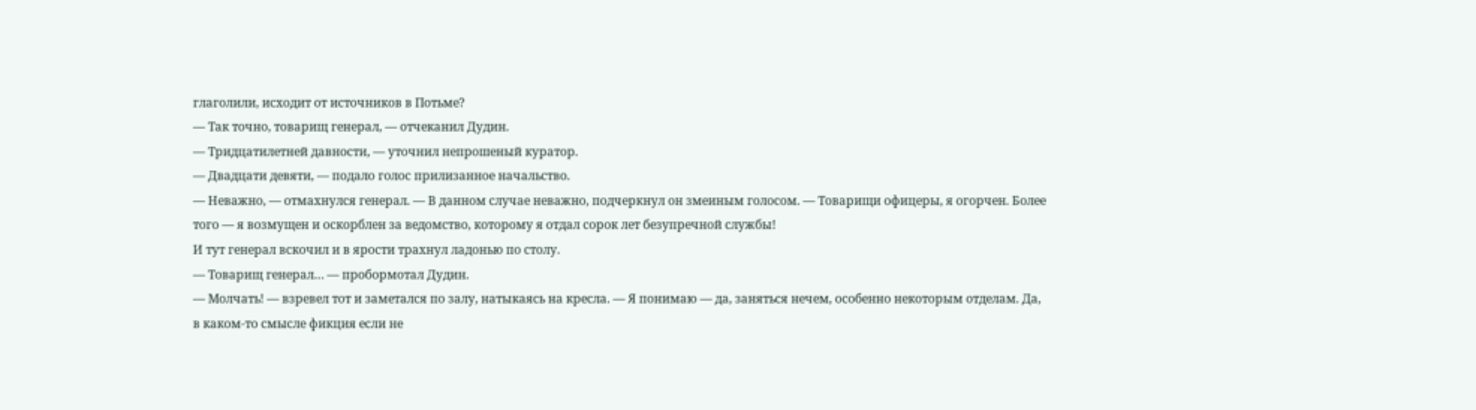глаголили, исходит от источников в Потьме?
— Так точно, товарищ генерал, — отчеканил Дудин.
— Тридцатилетней давности, — уточнил непрошеный куратор.
— Двадцати девяти, — подало голос прилизанное начальство.
— Неважно, — отмахнулся генерал. — В данном случае неважно, подчеркнул он змеиным голосом. — Товарищи офицеры, я огорчен. Более того — я возмущен и оскорблен за ведомство, которому я отдал сорок лет безупречной службы!
И тут генерал вскочил и в ярости трахнул ладонью по столу.
— Товарищ генерал… — пробормотал Дудин.
— Молчать! — взревел тот и заметался по залу, натыкаясь на кресла. — Я понимаю — да, заняться нечем, особенно некоторым отделам. Да, в каком-то смысле фикция если не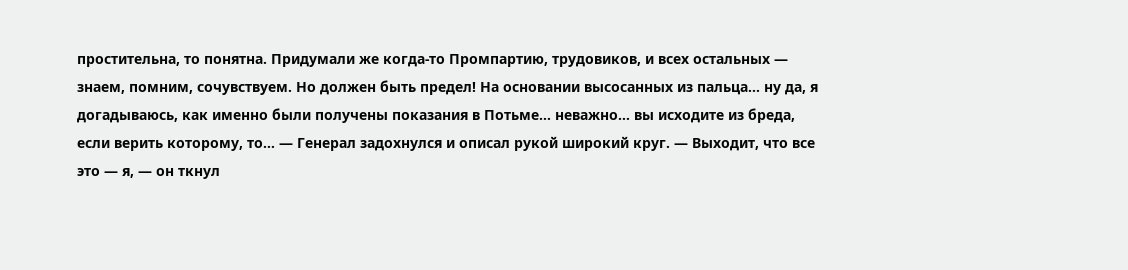простительна, то понятна. Придумали же когда-то Промпартию, трудовиков, и всех остальных — знаем, помним, сочувствуем. Но должен быть предел! На основании высосанных из пальца… ну да, я догадываюсь, как именно были получены показания в Потьме… неважно… вы исходите из бреда, если верить которому, то… — Генерал задохнулся и описал рукой широкий круг. — Выходит, что все это — я, — он ткнул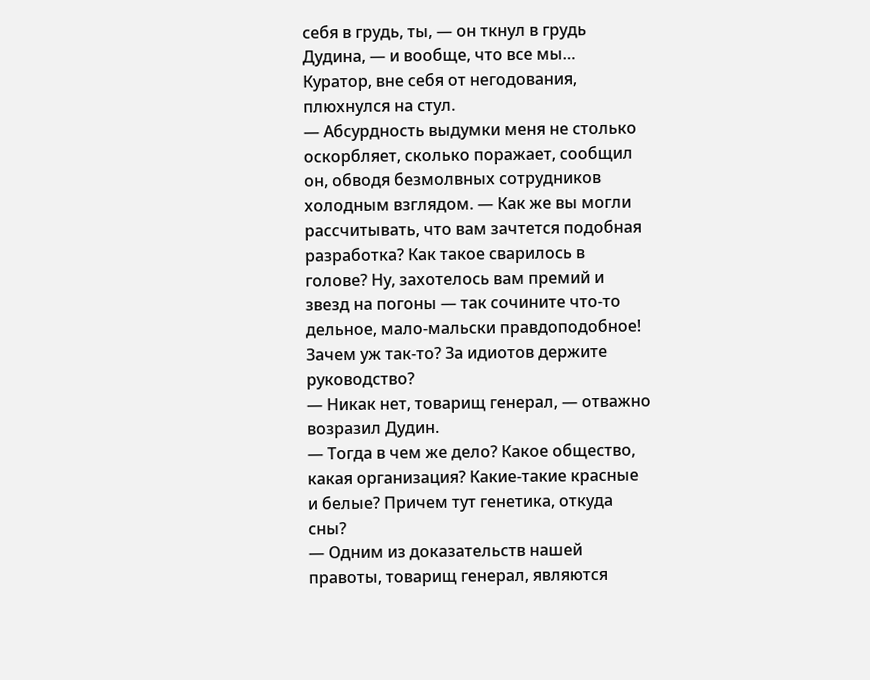себя в грудь, ты, — он ткнул в грудь Дудина, — и вообще, что все мы…
Куратор, вне себя от негодования, плюхнулся на стул.
— Абсурдность выдумки меня не столько оскорбляет, сколько поражает, сообщил он, обводя безмолвных сотрудников холодным взглядом. — Как же вы могли рассчитывать, что вам зачтется подобная разработка? Как такое сварилось в голове? Ну, захотелось вам премий и звезд на погоны — так сочините что-то дельное, мало-мальски правдоподобное! Зачем уж так-то? За идиотов держите руководство?
— Никак нет, товарищ генерал, — отважно возразил Дудин.
— Тогда в чем же дело? Какое общество, какая организация? Какие-такие красные и белые? Причем тут генетика, откуда сны?
— Одним из доказательств нашей правоты, товарищ генерал, являются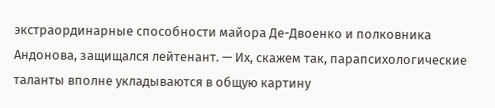экстраординарные способности майора Де-Двоенко и полковника Андонова, защищался лейтенант. — Их, скажем так, парапсихологические таланты вполне укладываются в общую картину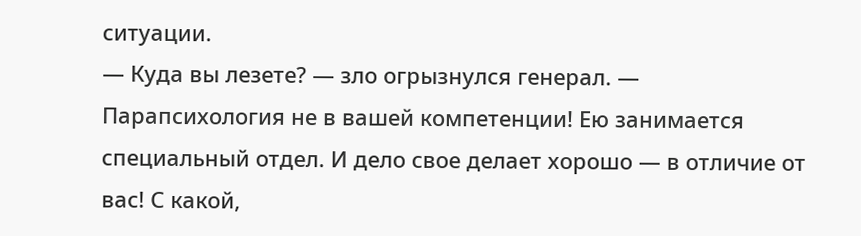ситуации.
— Куда вы лезете? — зло огрызнулся генерал. — Парапсихология не в вашей компетенции! Ею занимается специальный отдел. И дело свое делает хорошо — в отличие от вас! С какой,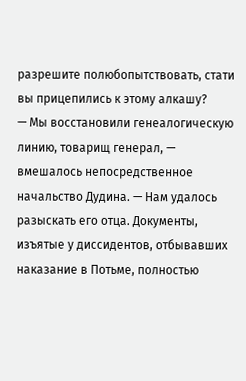разрешите полюбопытствовать, стати вы прицепились к этому алкашу?
— Мы восстановили генеалогическую линию, товарищ генерал, — вмешалось непосредственное начальство Дудина. — Нам удалось разыскать его отца. Документы, изъятые у диссидентов, отбывавших наказание в Потьме, полностью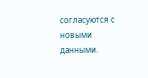согласуются с новыми данными.